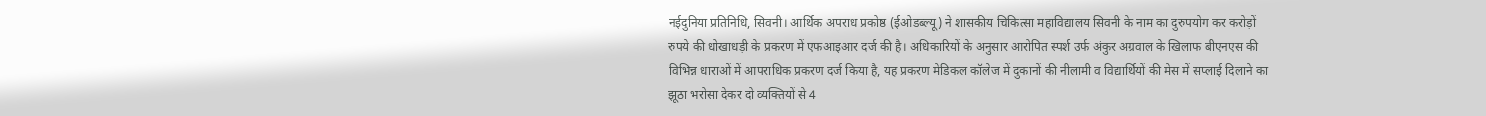नईदुनिया प्रतिनिधि, सिवनी। आर्थिक अपराध प्रकोष्ठ (ईओडब्ल्यू) ने शासकीय चिकित्सा महाविद्यालय सिवनी के नाम का दुरुपयोग कर करोड़ों रुपये की धोखाधड़ी के प्रकरण में एफआइआर दर्ज की है। अधिकारियों के अनुसार आरोपित स्पर्श उर्फ अंकुर अग्रवाल के खिलाफ बीएनएस की विभिन्न धाराओं में आपराधिक प्रकरण दर्ज किया है, यह प्रकरण मेडिकल कॉलेज में दुकानों की नीलामी व विद्यार्थियों की मेस में सप्लाई दिलाने का झूठा भरोसा देकर दो व्यक्तियों से 4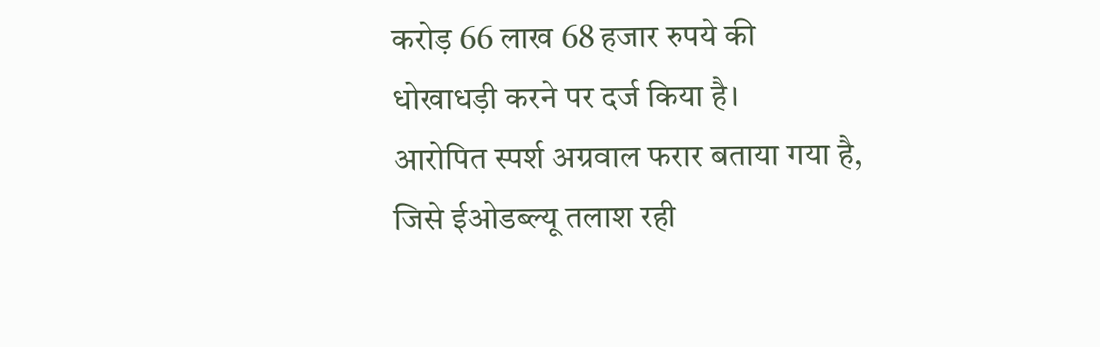करोड़ 66 लाख 68 हजार रुपये की धोखाधड़ी करने पर दर्ज किया है।
आरोपित स्पर्श अग्रवाल फरार बताया गया है, जिसे ईओडब्ल्यू तलाश रही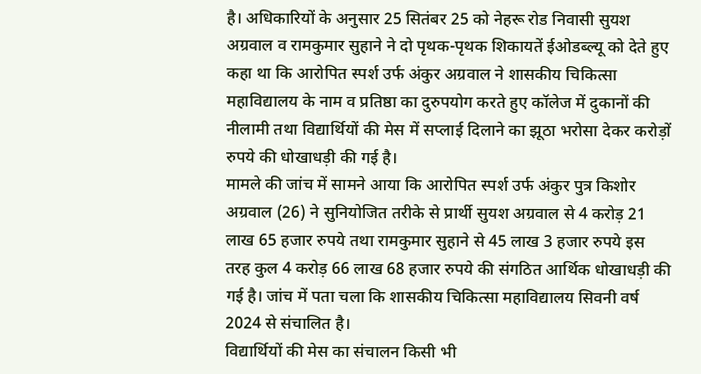है। अधिकारियों के अनुसार 25 सितंबर 25 को नेहरू रोड निवासी सुयश अग्रवाल व रामकुमार सुहाने ने दो पृथक-पृथक शिकायतें ईओडब्ल्यू को देते हुए कहा था कि आरोपित स्पर्श उर्फ अंकुर अग्रवाल ने शासकीय चिकित्सा महाविद्यालय के नाम व प्रतिष्ठा का दुरुपयोग करते हुए कॉलेज में दुकानों की नीलामी तथा विद्यार्थियों की मेस में सप्लाई दिलाने का झूठा भरोसा देकर करोड़ों रुपये की धोखाधड़ी की गई है।
मामले की जांच में सामने आया कि आरोपित स्पर्श उर्फ अंकुर पुत्र किशोर अग्रवाल (26) ने सुनियोजित तरीके से प्रार्थी सुयश अग्रवाल से 4 करोड़ 21 लाख 65 हजार रुपये तथा रामकुमार सुहाने से 45 लाख 3 हजार रुपये इस तरह कुल 4 करोड़ 66 लाख 68 हजार रुपये की संगठित आर्थिक धोखाधड़ी की गई है। जांच में पता चला कि शासकीय चिकित्सा महाविद्यालय सिवनी वर्ष 2024 से संचालित है।
विद्यार्थियों की मेस का संचालन किसी भी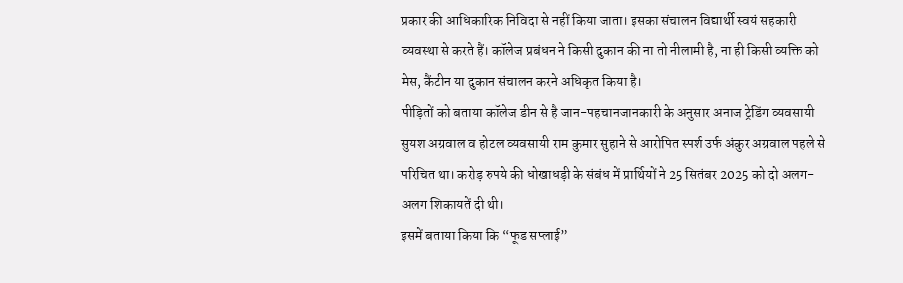प्रकार की आधिकारिक निविदा से नहीं किया जाता। इसका संचालन विद्यार्थी स्वयं सहकारी व्यवस्था से करते हैं। कॉलेज प्रबंधन ने किसी दुकान की ना तो नीलामी है, ना ही किसी व्यक्ति को मेस, कैंटीन या दुकान संचालन करने अधिकृत किया है।
पीड़ितों को बताया कॉलेज डीन से है जान-पहचानजानकारी के अनुसार अनाज ट्रेडिंग व्यवसायी सुयश अग्रवाल व होटल व्यवसायी राम कुमार सुहाने से आरोपित स्पर्श उर्फ अंकुर अग्रवाल पहले से परिचित था। करोड़ रुपये की धोखाधड़ी के संबंध में प्रार्थियों ने 25 सितंबर 2025 को दो अलग-अलग शिकायतें दी थी।
इसमें बताया किया कि “फूड सप्लाई”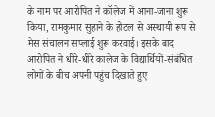के नाम पर आरोपित ने कॉलेज में आना-जाना शुरू किया, रामकुमार सुहाने के होटल से अस्थायी रूप से मेस संचालन सप्लाई शुरू करवाई। इसके बाद आरोपित ने धीरे-धीरे कालेज के विद्यार्थियों-संबंधित लोगों के बीच अपनी पहुंच दिखाते हुए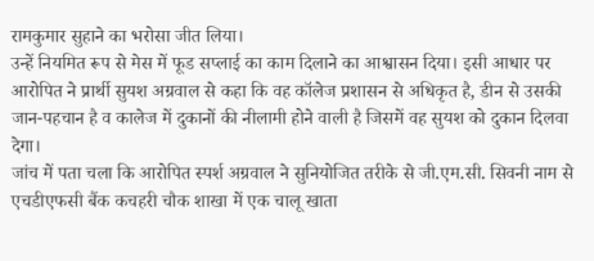रामकुमार सुहाने का भरोसा जीत लिया।
उन्हें नियमित रूप से मेस में फूड सप्लाई का काम दिलाने का आश्वासन दिया। इसी आधार पर आरोपित ने प्रार्थी सुयश अग्रवाल से कहा कि वह कॉलेज प्रशासन से अधिकृत है, डीन से उसकी जान-पहचान है व कालेज में दुकानों की नीलामी होने वाली है जिसमें वह सुयश को दुकान दिलवा देगा।
जांच में पता चला कि आरोपित स्पर्श अग्रवाल ने सुनियोजित तरीके से जी.एम.सी. सिवनी नाम से एचडीएफसी बैंक कचहरी चौक शाखा में एक चालू खाता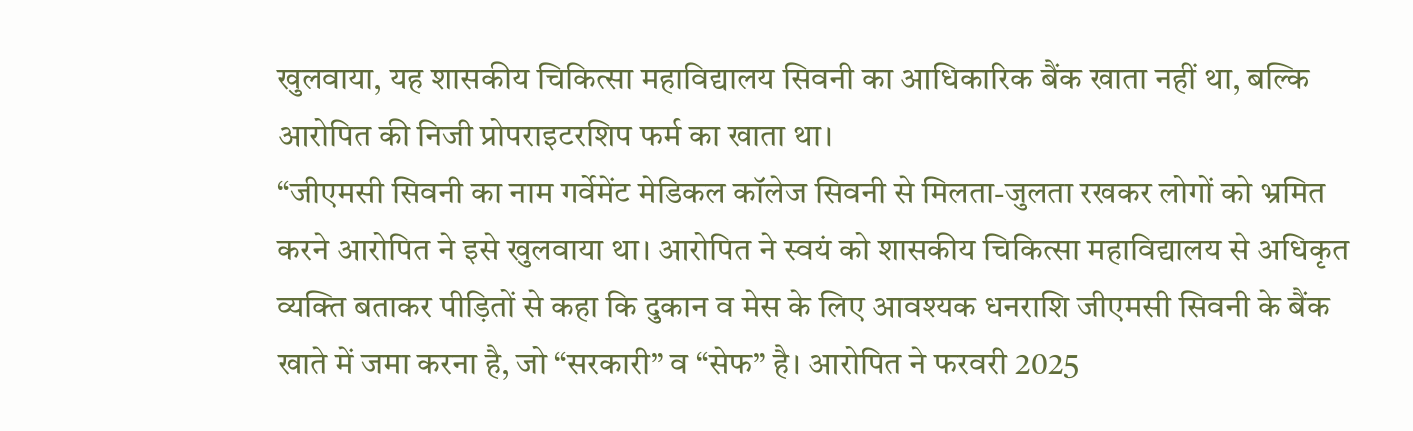खुलवाया, यह शासकीय चिकित्सा महाविद्यालय सिवनी का आधिकारिक बैंक खाता नहीं था, बल्कि आरोपित की निजी प्रोपराइटरशिप फर्म का खाता था।
“जीएमसी सिवनी का नाम गर्वेमेंट मेडिकल कॉलेज सिवनी से मिलता-जुलता रखकर लोगों को भ्रमित करने आरोपित ने इसे खुलवाया था। आरोपित ने स्वयं को शासकीय चिकित्सा महाविद्यालय से अधिकृत व्यक्ति बताकर पीड़ितों से कहा कि दुकान व मेस के लिए आवश्यक धनराशि जीएमसी सिवनी के बैंक खाते में जमा करना है, जो “सरकारी” व “सेफ” है। आरोपित ने फरवरी 2025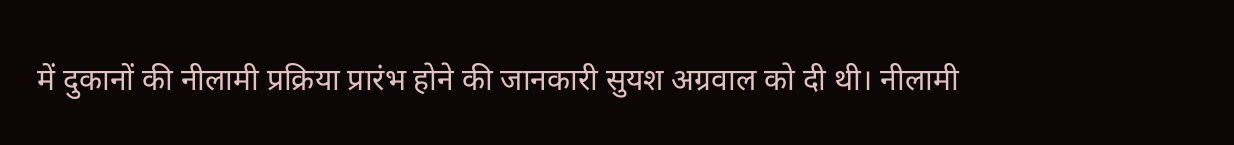में दुकानों की नीलामी प्रक्रिया प्रारंभ होने की जानकारी सुयश अग्रवाल को दी थी। नीलामी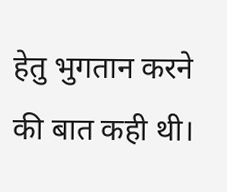हेतु भुगतान करने की बात कही थी।